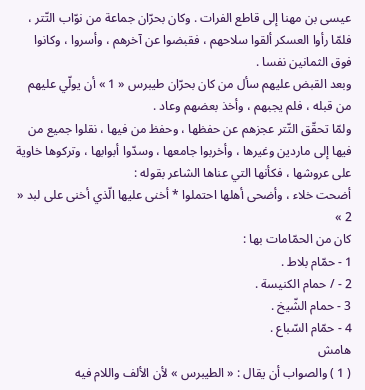عيسى بن مهنا إلى قاطع الفرات . وكان بحرّان جماعة من نوّاب التّتر ، فلمّا رأوا العسكر ألقوا سلاحهم ، فقبضوا عن آخرهم ، وأسروا ، وكانوا فوق الثمانين نفسا .
وبعد القبض عليهم سأل من كان بحرّان طيبرس « 1 » أن يولّي عليهم من قبله ، فلم يجبهم ، وأخذ بعضهم وعاد .
ولمّا تحقّق التّتر عجزهم عن حفظها ، وحفظ من فيها ، نقلوا جميع من فيها إلى ماردين وغيرها ، وأخربوا جامعها ، وسدّوا أبوابها ، وتركوها خاوية على عروشها ، فكأنها التي عناها الشاعر بقوله :
أضحت خلاء ، وأضحى أهلها احتملوا * أخنى عليها الّذي أخنى على لبد « 2 »
كان من الحمّامات بها :
1 - حمّام بلاط .
2 - / حمام الكنيسة .
3 - حمام الشّيخ .
4 - حمّام السّباع .
هامش
( 1 ) والصواب أن يقال : « الطيبرس » لأن الألف واللام فيه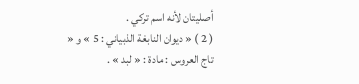أصليتان لأنه اسم تركي .
( 2 ) « ديوان النابغة الذبياني : 5 » و « تاج العروس : مادة : « لبد » .